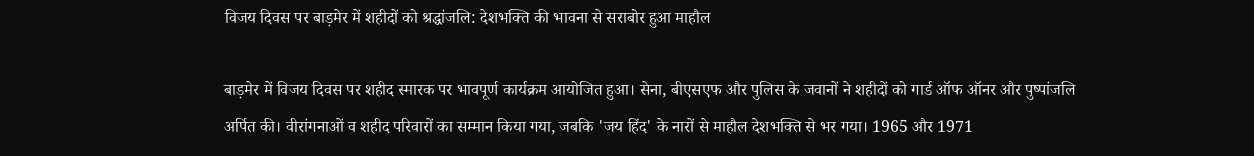विजय दिवस पर बाड़मेर में शहीदों को श्रद्धांजलि: देशभक्ति की भावना से सराबोर हुआ माहौल

बाड़मेर में विजय दिवस पर शहीद स्मारक पर भावपूर्ण कार्यक्रम आयोजित हुआ। सेना, बीएसएफ और पुलिस के जवानों ने शहीदों को गार्ड ऑफ ऑनर और पुष्पांजलि अर्पित की। वीरांगनाओं व शहीद परिवारों का सम्मान किया गया, जबकि 'जय हिंद' के नारों से माहौल देशभक्ति से भर गया। 1965 और 1971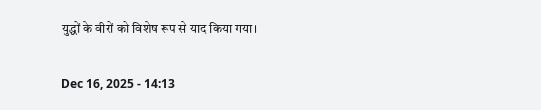युद्धों के वीरों को विशेष रूप से याद किया गया।

Dec 16, 2025 - 14:13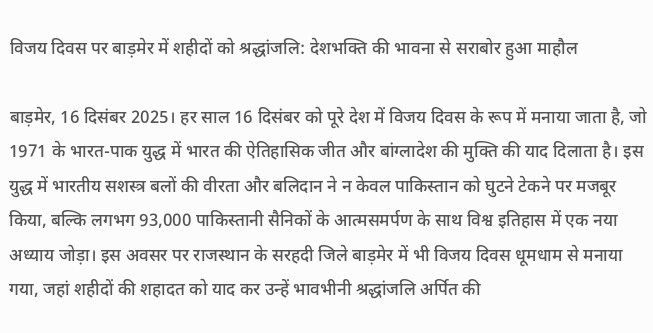विजय दिवस पर बाड़मेर में शहीदों को श्रद्धांजलि: देशभक्ति की भावना से सराबोर हुआ माहौल

बाड़मेर, 16 दिसंबर 2025। हर साल 16 दिसंबर को पूरे देश में विजय दिवस के रूप में मनाया जाता है, जो 1971 के भारत-पाक युद्ध में भारत की ऐतिहासिक जीत और बांग्लादेश की मुक्ति की याद दिलाता है। इस युद्ध में भारतीय सशस्त्र बलों की वीरता और बलिदान ने न केवल पाकिस्तान को घुटने टेकने पर मजबूर किया, बल्कि लगभग 93,000 पाकिस्तानी सैनिकों के आत्मसमर्पण के साथ विश्व इतिहास में एक नया अध्याय जोड़ा। इस अवसर पर राजस्थान के सरहदी जिले बाड़मेर में भी विजय दिवस धूमधाम से मनाया गया, जहां शहीदों की शहादत को याद कर उन्हें भावभीनी श्रद्धांजलि अर्पित की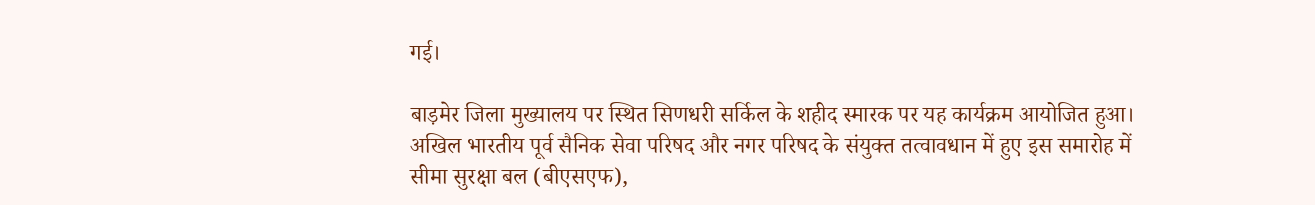गई।

बाड़मेर जिला मुख्यालय पर स्थित सिणधरी सर्किल के शहीद स्मारक पर यह कार्यक्रम आयोजित हुआ। अखिल भारतीय पूर्व सैनिक सेवा परिषद और नगर परिषद के संयुक्त तत्वावधान में हुए इस समारोह में सीमा सुरक्षा बल (बीएसएफ),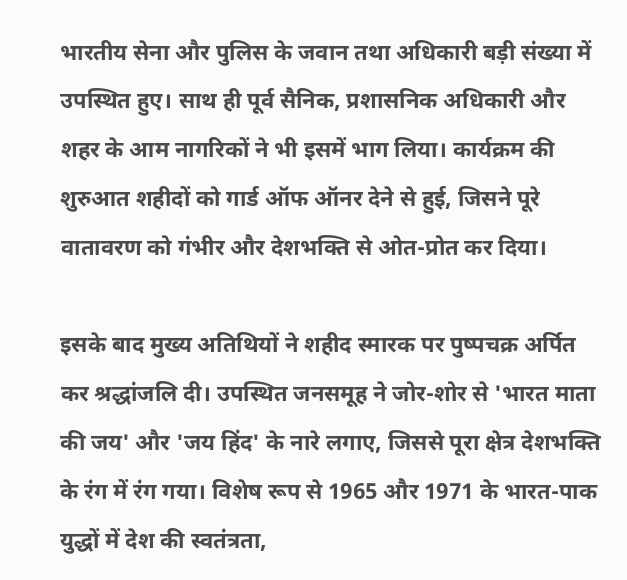भारतीय सेना और पुलिस के जवान तथा अधिकारी बड़ी संख्या में उपस्थित हुए। साथ ही पूर्व सैनिक, प्रशासनिक अधिकारी और शहर के आम नागरिकों ने भी इसमें भाग लिया। कार्यक्रम की शुरुआत शहीदों को गार्ड ऑफ ऑनर देने से हुई, जिसने पूरे वातावरण को गंभीर और देशभक्ति से ओत-प्रोत कर दिया।

इसके बाद मुख्य अतिथियों ने शहीद स्मारक पर पुष्पचक्र अर्पित कर श्रद्धांजलि दी। उपस्थित जनसमूह ने जोर-शोर से 'भारत माता की जय' और 'जय हिंद' के नारे लगाए, जिससे पूरा क्षेत्र देशभक्ति के रंग में रंग गया। विशेष रूप से 1965 और 1971 के भारत-पाक युद्धों में देश की स्वतंत्रता,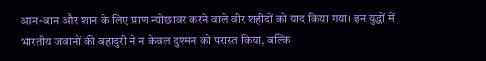आन-बान और शान के लिए प्राण न्योछावर करने वाले वीर शहीदों को याद किया गया। इन युद्धों में भारतीय जवानों की बहादुरी ने न केवल दुश्मन को परास्त किया, बल्कि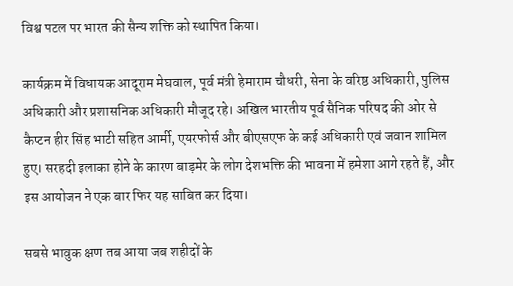विश्व पटल पर भारत की सैन्य शक्ति को स्थापित किया।

कार्यक्रम में विधायक आदूराम मेघवाल, पूर्व मंत्री हेमाराम चौधरी, सेना के वरिष्ठ अधिकारी, पुलिस अधिकारी और प्रशासनिक अधिकारी मौजूद रहे। अखिल भारतीय पूर्व सैनिक परिषद की ओर से कैप्टन हीर सिंह भाटी सहित आर्मी, एयरफोर्स और बीएसएफ के कई अधिकारी एवं जवान शामिल हुए। सरहदी इलाका होने के कारण बाड़मेर के लोग देशभक्ति की भावना में हमेशा आगे रहते हैं, और इस आयोजन ने एक बार फिर यह साबित कर दिया।

सबसे भावुक क्षण तब आया जब शहीदों के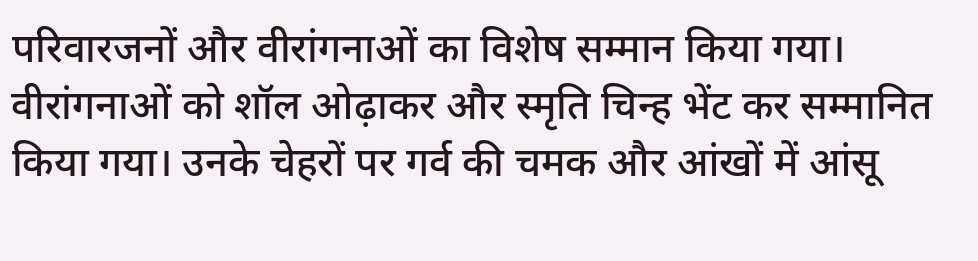परिवारजनों और वीरांगनाओं का विशेष सम्मान किया गया। वीरांगनाओं को शॉल ओढ़ाकर और स्मृति चिन्ह भेंट कर सम्मानित किया गया। उनके चेहरों पर गर्व की चमक और आंखों में आंसू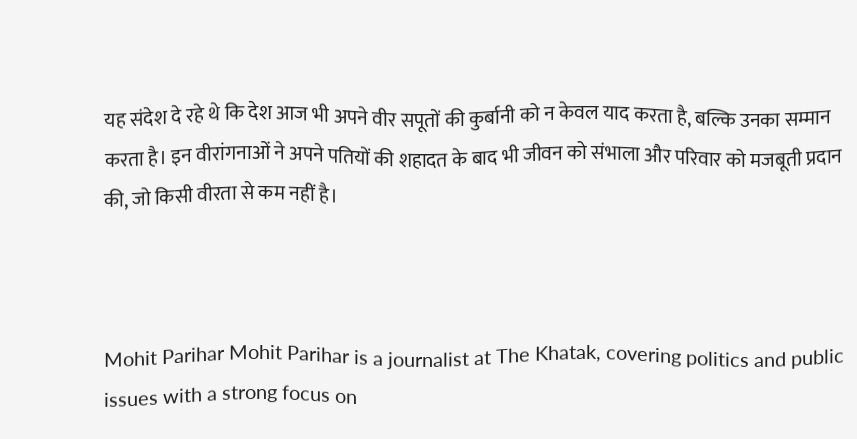यह संदेश दे रहे थे कि देश आज भी अपने वीर सपूतों की कुर्बानी को न केवल याद करता है, बल्कि उनका सम्मान करता है। इन वीरांगनाओं ने अपने पतियों की शहादत के बाद भी जीवन को संभाला और परिवार को मजबूती प्रदान की, जो किसी वीरता से कम नहीं है।



Mohit Parihar Mohit Parihar is a journalist at The Khatak, covering politics and public issues with a strong focus on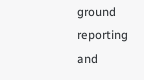ground reporting and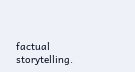factual storytelling.